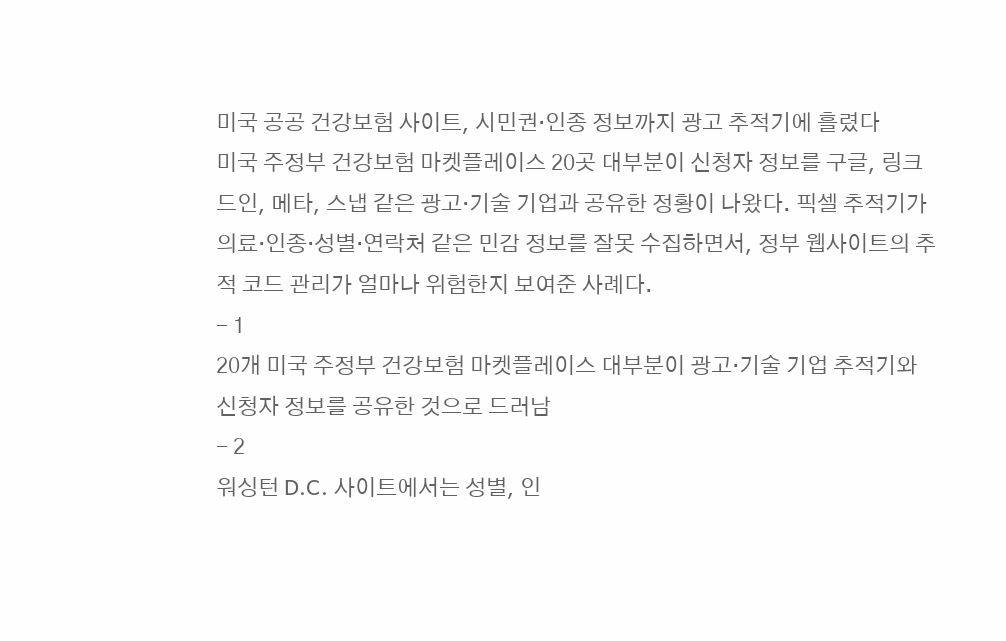미국 공공 건강보험 사이트, 시민권·인종 정보까지 광고 추적기에 흘렸다
미국 주정부 건강보험 마켓플레이스 20곳 대부분이 신청자 정보를 구글, 링크드인, 메타, 스냅 같은 광고·기술 기업과 공유한 정황이 나왔다. 픽셀 추적기가 의료·인종·성별·연락처 같은 민감 정보를 잘못 수집하면서, 정부 웹사이트의 추적 코드 관리가 얼마나 위험한지 보여준 사례다.
- 1
20개 미국 주정부 건강보험 마켓플레이스 대부분이 광고·기술 기업 추적기와 신청자 정보를 공유한 것으로 드러남
- 2
워싱턴 D.C. 사이트에서는 성별, 인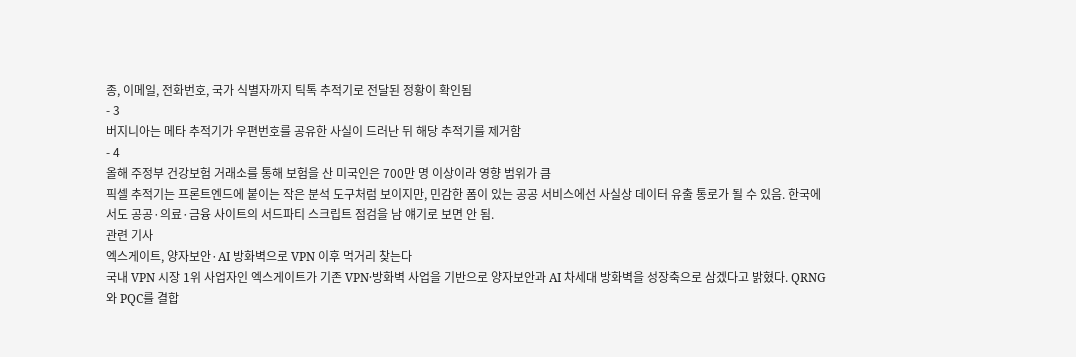종, 이메일, 전화번호, 국가 식별자까지 틱톡 추적기로 전달된 정황이 확인됨
- 3
버지니아는 메타 추적기가 우편번호를 공유한 사실이 드러난 뒤 해당 추적기를 제거함
- 4
올해 주정부 건강보험 거래소를 통해 보험을 산 미국인은 700만 명 이상이라 영향 범위가 큼
픽셀 추적기는 프론트엔드에 붙이는 작은 분석 도구처럼 보이지만, 민감한 폼이 있는 공공 서비스에선 사실상 데이터 유출 통로가 될 수 있음. 한국에서도 공공·의료·금융 사이트의 서드파티 스크립트 점검을 남 얘기로 보면 안 됨.
관련 기사
엑스게이트, 양자보안·AI 방화벽으로 VPN 이후 먹거리 찾는다
국내 VPN 시장 1위 사업자인 엑스게이트가 기존 VPN·방화벽 사업을 기반으로 양자보안과 AI 차세대 방화벽을 성장축으로 삼겠다고 밝혔다. QRNG와 PQC를 결합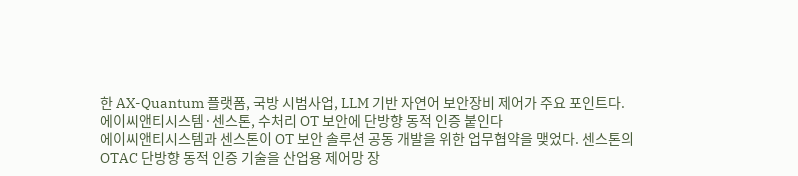한 AX-Quantum 플랫폼, 국방 시범사업, LLM 기반 자연어 보안장비 제어가 주요 포인트다.
에이씨앤티시스템·센스톤, 수처리 OT 보안에 단방향 동적 인증 붙인다
에이씨앤티시스템과 센스톤이 OT 보안 솔루션 공동 개발을 위한 업무협약을 맺었다. 센스톤의 OTAC 단방향 동적 인증 기술을 산업용 제어망 장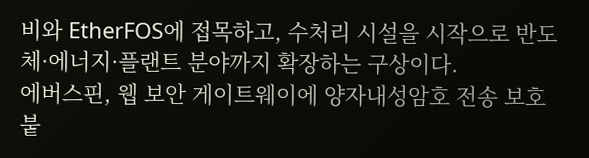비와 EtherFOS에 접목하고, 수처리 시설을 시작으로 반도체·에너지·플랜트 분야까지 확장하는 구상이다.
에버스핀, 웹 보안 게이트웨이에 양자내성암호 전송 보호 붙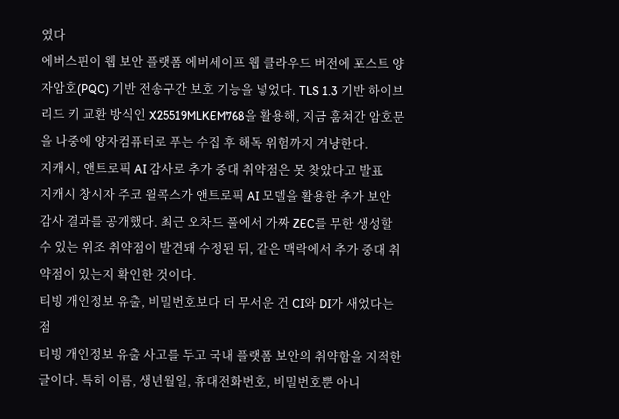였다
에버스핀이 웹 보안 플랫폼 에버세이프 웹 클라우드 버전에 포스트 양자암호(PQC) 기반 전송구간 보호 기능을 넣었다. TLS 1.3 기반 하이브리드 키 교환 방식인 X25519MLKEM768을 활용해, 지금 훔쳐간 암호문을 나중에 양자컴퓨터로 푸는 수집 후 해독 위험까지 겨냥한다.
지캐시, 앤트로픽 AI 감사로 추가 중대 취약점은 못 찾았다고 발표
지캐시 창시자 주코 윌콕스가 앤트로픽 AI 모델을 활용한 추가 보안 감사 결과를 공개했다. 최근 오차드 풀에서 가짜 ZEC를 무한 생성할 수 있는 위조 취약점이 발견돼 수정된 뒤, 같은 맥락에서 추가 중대 취약점이 있는지 확인한 것이다.
티빙 개인정보 유출, 비밀번호보다 더 무서운 건 CI와 DI가 새었다는 점
티빙 개인정보 유출 사고를 두고 국내 플랫폼 보안의 취약함을 지적한 글이다. 특히 이름, 생년월일, 휴대전화번호, 비밀번호뿐 아니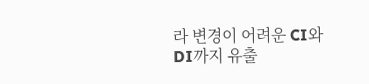라 변경이 어려운 CI와 DI까지 유출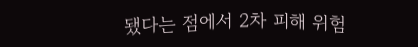됐다는 점에서 2차 피해 위험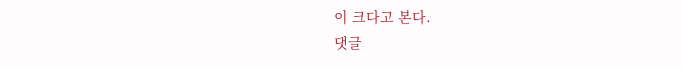이 크다고 본다.
댓글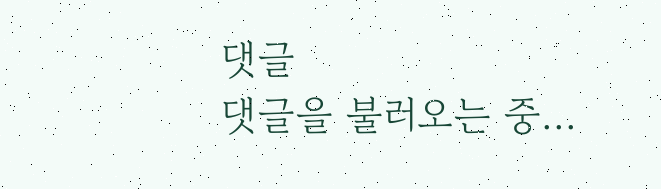댓글
댓글을 불러오는 중...